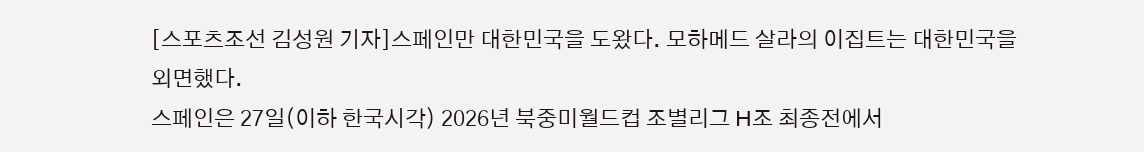[스포츠조선 김성원 기자]스페인만 대한민국을 도왔다. 모하메드 살라의 이집트는 대한민국을 외면했다.
스페인은 27일(이하 한국시각) 2026년 북중미월드컵 조별리그 H조 최종전에서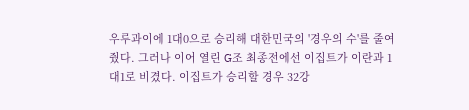우루과이에 1대0으로 승리해 대한민국의 '경우의 수'를 줄여줬다. 그러나 이어 열린 G조 최종전에선 이집트가 이란과 1대1로 비겼다. 이집트가 승리할 경우 32강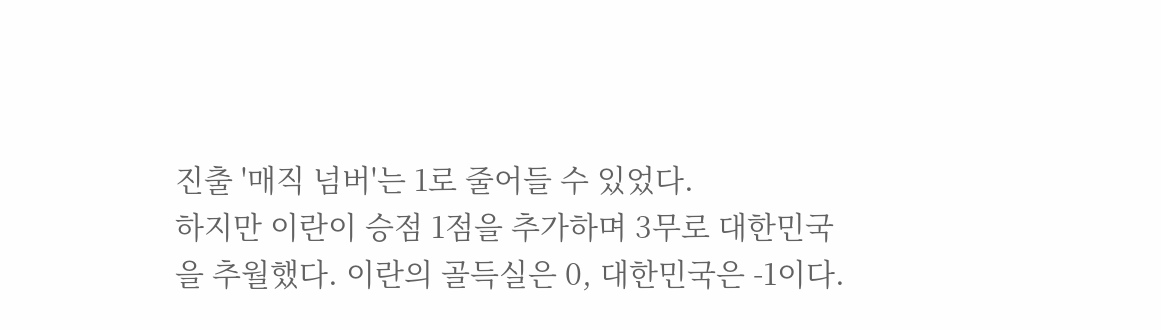진출 '매직 넘버'는 1로 줄어들 수 있었다.
하지만 이란이 승점 1점을 추가하며 3무로 대한민국을 추월했다. 이란의 골득실은 0, 대한민국은 -1이다.